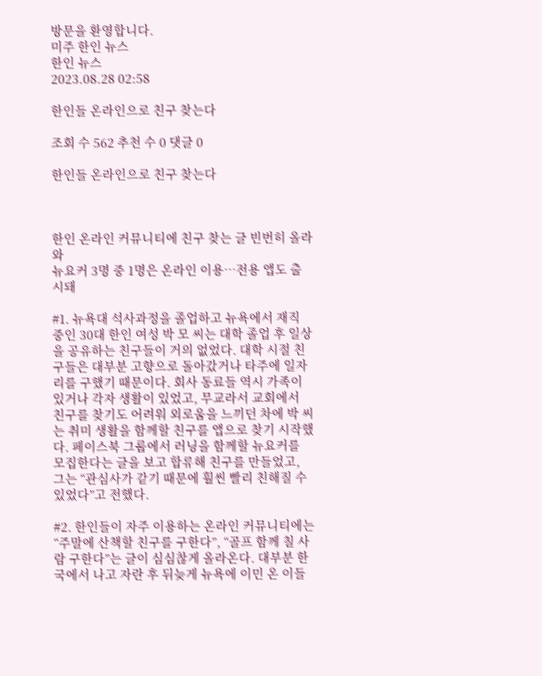방문을 환영합니다.
미주 한인 뉴스
한인 뉴스
2023.08.28 02:58

한인들 온라인으로 친구 찾는다

조회 수 562 추천 수 0 댓글 0

한인들 온라인으로 친구 찾는다



한인 온라인 커뮤니티에 친구 찾는 글 빈번히 올라와
뉴요커 3명 중 1명은 온라인 이용…전용 앱도 출시돼

#1. 뉴욕대 석사과정을 졸업하고 뉴욕에서 재직 중인 30대 한인 여성 박 모 씨는 대학 졸업 후 일상을 공유하는 친구들이 거의 없었다. 대학 시절 친구들은 대부분 고향으로 돌아갔거나 타주에 일자리를 구했기 때문이다. 회사 동료들 역시 가족이 있거나 각자 생활이 있었고, 무교라서 교회에서 친구를 찾기도 어려워 외로움을 느끼던 차에 박 씨는 취미 생활을 함께할 친구를 앱으로 찾기 시작했다. 페이스북 그룹에서 러닝을 함께할 뉴요커를 모집한다는 글을 보고 합류해 친구를 만들었고, 그는 “관심사가 같기 때문에 훨씬 빨리 친해질 수 있었다”고 전했다.

#2. 한인들이 자주 이용하는 온라인 커뮤니티에는 “주말에 산책할 친구를 구한다”, “골프 함께 칠 사람 구한다”는 글이 심심찮게 올라온다. 대부분 한국에서 나고 자란 후 뒤늦게 뉴욕에 이민 온 이들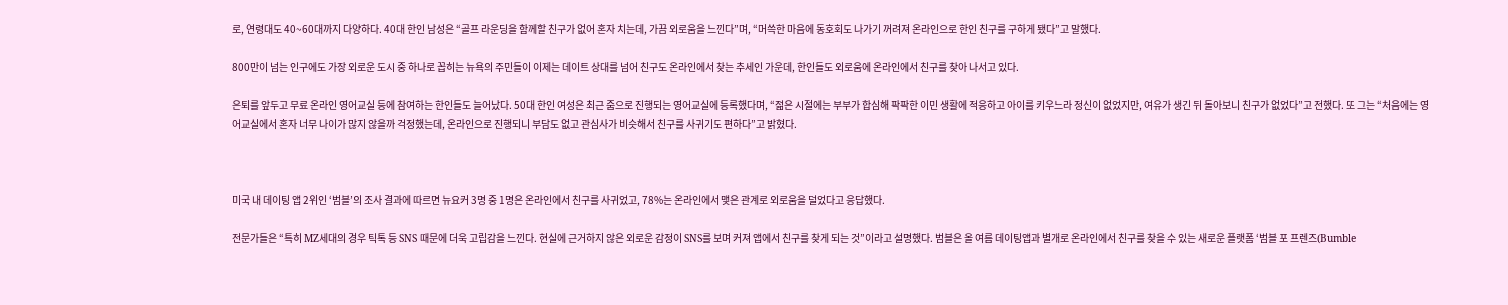로, 연령대도 40~60대까지 다양하다. 40대 한인 남성은 “골프 라운딩을 함께할 친구가 없어 혼자 치는데, 가끔 외로움을 느낀다”며, “머쓱한 마음에 동호회도 나가기 꺼려져 온라인으로 한인 친구를 구하게 됐다”고 말했다.

800만이 넘는 인구에도 가장 외로운 도시 중 하나로 꼽히는 뉴욕의 주민들이 이제는 데이트 상대를 넘어 친구도 온라인에서 찾는 추세인 가운데, 한인들도 외로움에 온라인에서 친구를 찾아 나서고 있다.

은퇴를 앞두고 무료 온라인 영어교실 등에 참여하는 한인들도 늘어났다. 50대 한인 여성은 최근 줌으로 진행되는 영어교실에 등록했다며, “젊은 시절에는 부부가 합심해 팍팍한 이민 생활에 적응하고 아이를 키우느라 정신이 없었지만, 여유가 생긴 뒤 돌아보니 친구가 없었다”고 전했다. 또 그는 “처음에는 영어교실에서 혼자 너무 나이가 많지 않을까 걱정했는데, 온라인으로 진행되니 부담도 없고 관심사가 비슷해서 친구를 사귀기도 편하다”고 밝혔다.



미국 내 데이팅 앱 2위인 ‘범블’의 조사 결과에 따르면 뉴요커 3명 중 1명은 온라인에서 친구를 사귀었고, 78%는 온라인에서 맺은 관계로 외로움을 덜었다고 응답했다.

전문가들은 “특히 MZ세대의 경우 틱톡 등 SNS 때문에 더욱 고립감을 느낀다. 현실에 근거하지 않은 외로운 감정이 SNS를 보며 커져 앱에서 친구를 찾게 되는 것”이라고 설명했다. 범블은 올 여름 데이팅앱과 별개로 온라인에서 친구를 찾을 수 있는 새로운 플랫폼 ‘범블 포 프렌즈(Bumble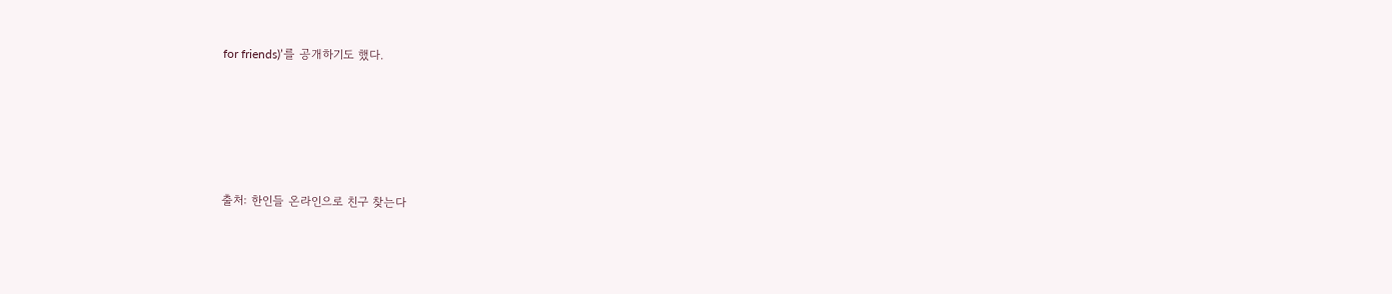for friends)’를 공개하기도 했다.





출처: 한인들 온라인으로 친구 찾는다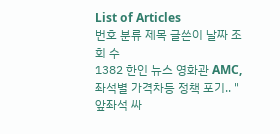List of Articles
번호 분류 제목 글쓴이 날짜 조회 수
1382 한인 뉴스 영화관 AMC, 좌석별 가격차등 정책 포기.. "앞좌석 싸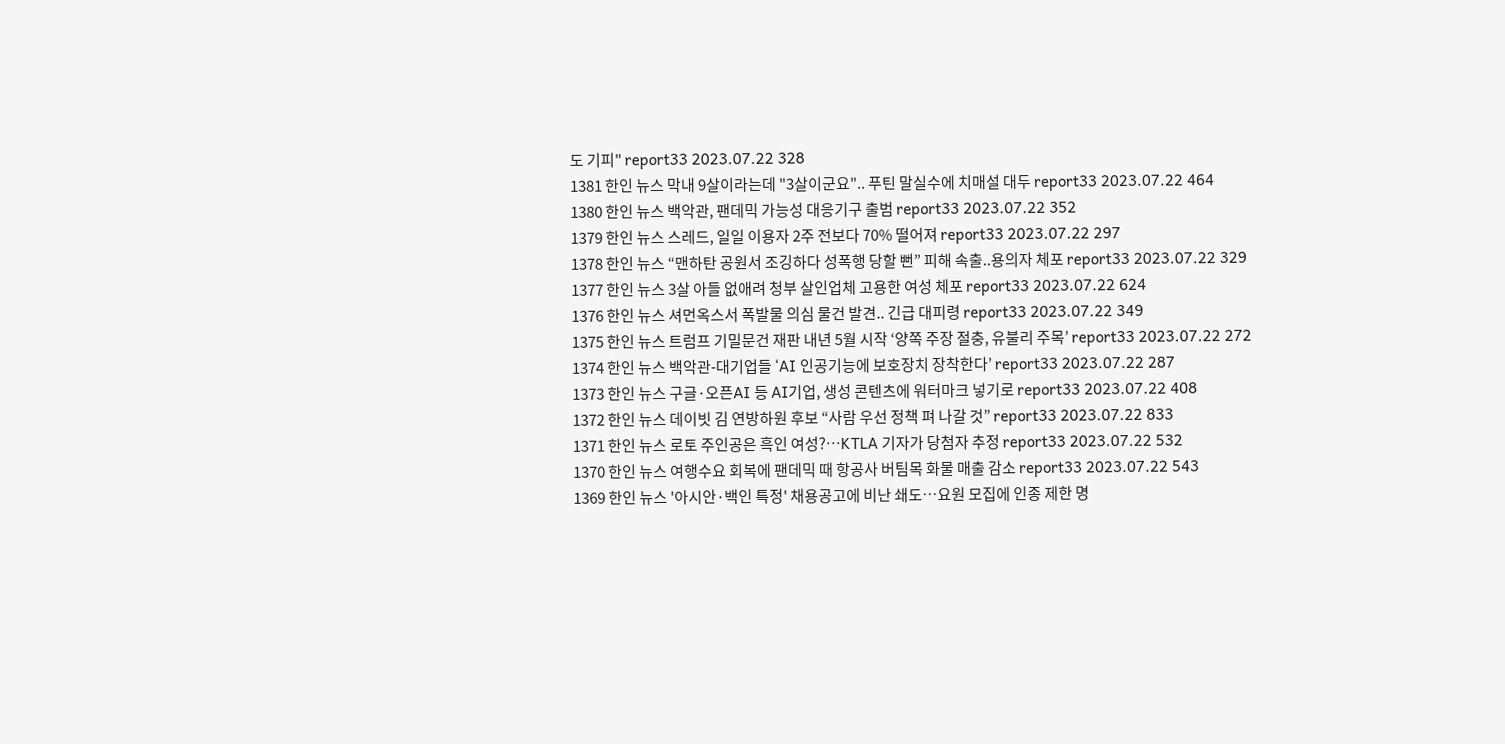도 기피" report33 2023.07.22 328
1381 한인 뉴스 막내 9살이라는데 "3살이군요".. 푸틴 말실수에 치매설 대두 report33 2023.07.22 464
1380 한인 뉴스 백악관, 팬데믹 가능성 대응기구 출범 report33 2023.07.22 352
1379 한인 뉴스 스레드, 일일 이용자 2주 전보다 70% 떨어져 report33 2023.07.22 297
1378 한인 뉴스 “맨하탄 공원서 조깅하다 성폭행 당할 뻔” 피해 속출..용의자 체포 report33 2023.07.22 329
1377 한인 뉴스 3살 아들 없애려 청부 살인업체 고용한 여성 체포 report33 2023.07.22 624
1376 한인 뉴스 셔먼옥스서 폭발물 의심 물건 발견.. 긴급 대피령 report33 2023.07.22 349
1375 한인 뉴스 트럼프 기밀문건 재판 내년 5월 시작 ‘양쪽 주장 절충, 유불리 주목’ report33 2023.07.22 272
1374 한인 뉴스 백악관-대기업들 ‘AI 인공기능에 보호장치 장착한다’ report33 2023.07.22 287
1373 한인 뉴스 구글·오픈AI 등 AI기업, 생성 콘텐츠에 워터마크 넣기로 report33 2023.07.22 408
1372 한인 뉴스 데이빗 김 연방하원 후보 “사람 우선 정책 펴 나갈 것” report33 2023.07.22 833
1371 한인 뉴스 로토 주인공은 흑인 여성?…KTLA 기자가 당첨자 추정 report33 2023.07.22 532
1370 한인 뉴스 여행수요 회복에 팬데믹 때 항공사 버팀목 화물 매출 감소 report33 2023.07.22 543
1369 한인 뉴스 '아시안·백인 특정' 채용공고에 비난 쇄도…요원 모집에 인종 제한 명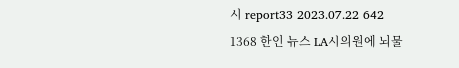시 report33 2023.07.22 642
1368 한인 뉴스 LA시의원에 뇌물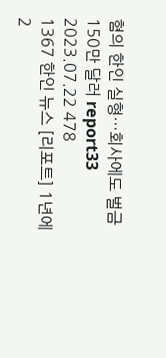혐의 한인 실형…회사에도 벌금 150만 달러 report33 2023.07.22 478
1367 한인 뉴스 [리포트] 1년에 2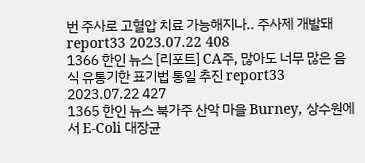번 주사로 고혈압 치료 가능해지나.. 주사제 개발돼 report33 2023.07.22 408
1366 한인 뉴스 [리포트] CA주, 많아도 너무 많은 음식 유통기한 표기법 통일 추진 report33 2023.07.22 427
1365 한인 뉴스 북가주 산악 마을 Burney, 상수원에서 E-Coli 대장균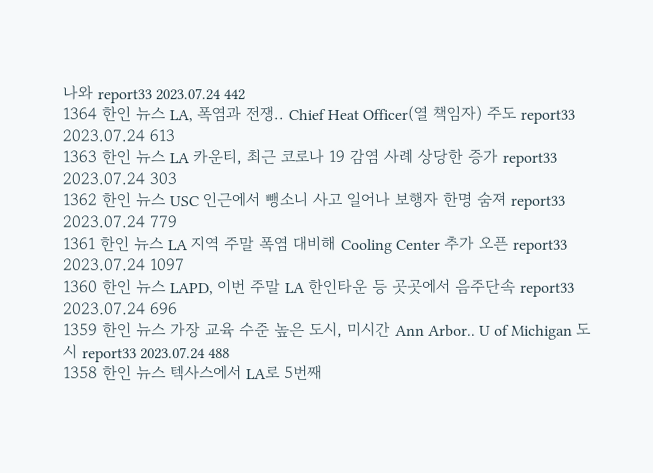나와 report33 2023.07.24 442
1364 한인 뉴스 LA, 폭염과 전쟁.. Chief Heat Officer(열 책임자) 주도 report33 2023.07.24 613
1363 한인 뉴스 LA 카운티, 최근 코로나 19 감염 사례 상당한 증가 report33 2023.07.24 303
1362 한인 뉴스 USC 인근에서 뺑소니 사고 일어나 보행자 한명 숨져 report33 2023.07.24 779
1361 한인 뉴스 LA 지역 주말 폭염 대비해 Cooling Center 추가 오픈 report33 2023.07.24 1097
1360 한인 뉴스 LAPD, 이번 주말 LA 한인타운 등 곳곳에서 음주단속 report33 2023.07.24 696
1359 한인 뉴스 가장 교육 수준 높은 도시, 미시간 Ann Arbor.. U of Michigan 도시 report33 2023.07.24 488
1358 한인 뉴스 텍사스에서 LA로 5번째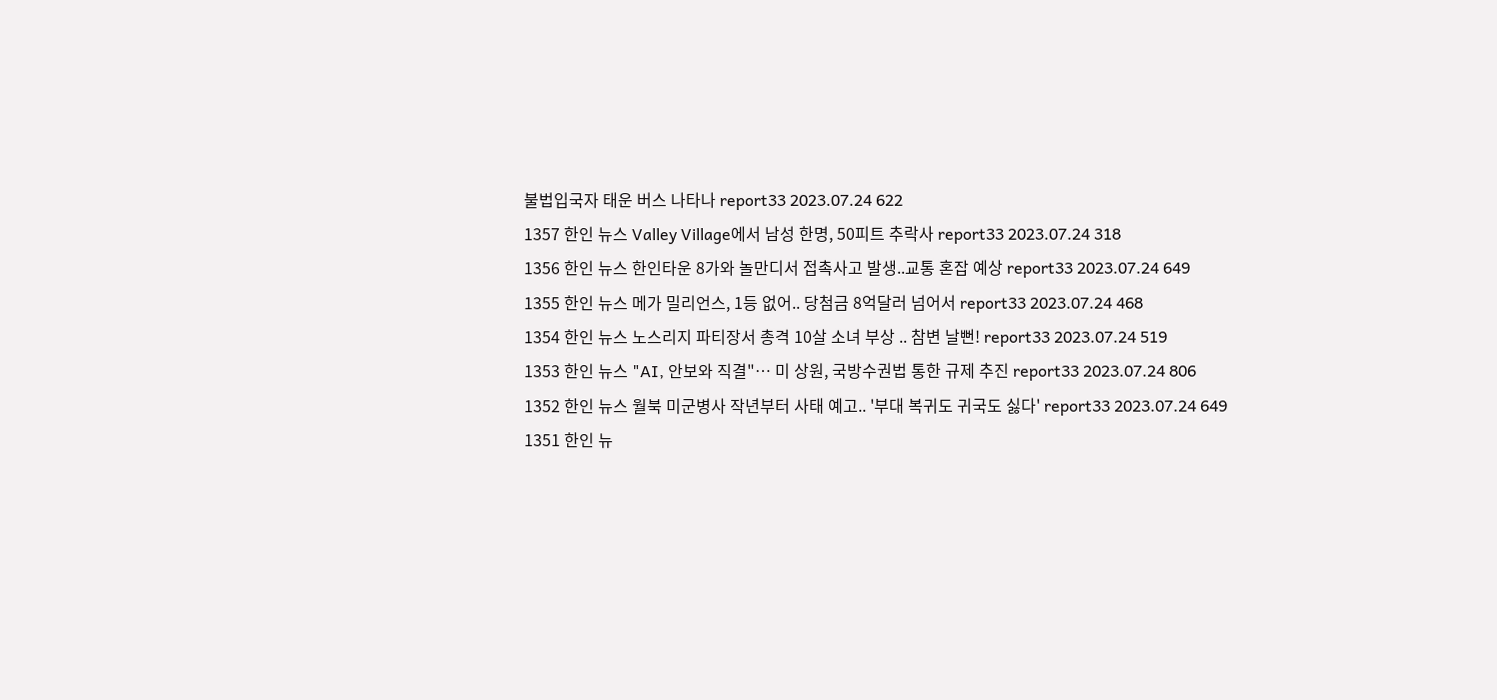불법입국자 태운 버스 나타나 report33 2023.07.24 622
1357 한인 뉴스 Valley Village에서 남성 한명, 50피트 추락사 report33 2023.07.24 318
1356 한인 뉴스 한인타운 8가와 놀만디서 접촉사고 발생..교통 혼잡 예상 report33 2023.07.24 649
1355 한인 뉴스 메가 밀리언스, 1등 없어.. 당첨금 8억달러 넘어서 report33 2023.07.24 468
1354 한인 뉴스 노스리지 파티장서 총격 10살 소녀 부상 .. 참변 날뻔! report33 2023.07.24 519
1353 한인 뉴스 "AI, 안보와 직결"… 미 상원, 국방수권법 통한 규제 추진 report33 2023.07.24 806
1352 한인 뉴스 월북 미군병사 작년부터 사태 예고.. '부대 복귀도 귀국도 싫다' report33 2023.07.24 649
1351 한인 뉴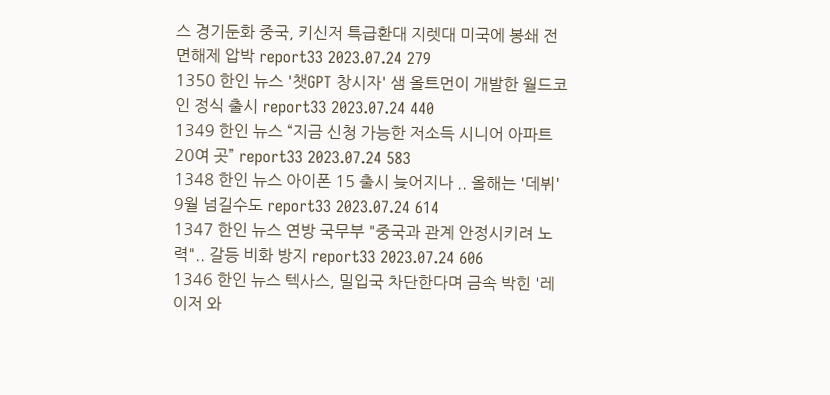스 경기둔화 중국, 키신저 특급환대 지렛대 미국에 봉쇄 전면해제 압박 report33 2023.07.24 279
1350 한인 뉴스 '챗GPT 창시자' 샘 올트먼이 개발한 월드코인 정식 출시 report33 2023.07.24 440
1349 한인 뉴스 “지금 신청 가능한 저소득 시니어 아파트 20여 곳” report33 2023.07.24 583
1348 한인 뉴스 아이폰 15 출시 늦어지나 .. 올해는 '데뷔' 9월 넘길수도 report33 2023.07.24 614
1347 한인 뉴스 연방 국무부 "중국과 관계 안정시키려 노력".. 갈등 비화 방지 report33 2023.07.24 606
1346 한인 뉴스 텍사스, 밀입국 차단한다며 금속 박힌 '레이저 와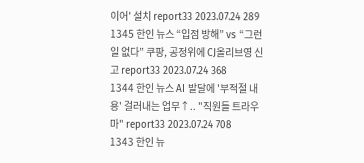이어' 설치 report33 2023.07.24 289
1345 한인 뉴스 “입점 방해” vs “그런 일 없다” 쿠팡, 공정위에 CJ올리브영 신고 report33 2023.07.24 368
1344 한인 뉴스 AI 발달에 '부적절 내용' 걸러내는 업무↑.. "직원들 트라우마" report33 2023.07.24 708
1343 한인 뉴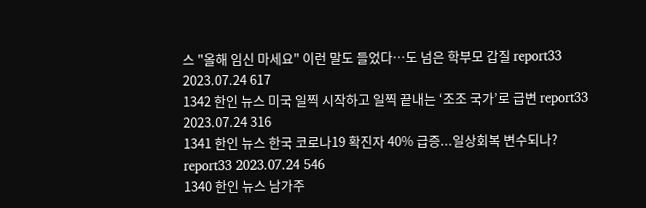스 "올해 임신 마세요" 이런 말도 들었다…도 넘은 학부모 갑질 report33 2023.07.24 617
1342 한인 뉴스 미국 일찍 시작하고 일찍 끝내는 ‘조조 국가’로 급변 report33 2023.07.24 316
1341 한인 뉴스 한국 코로나19 확진자 40% 급증...일상회복 변수되나? report33 2023.07.24 546
1340 한인 뉴스 남가주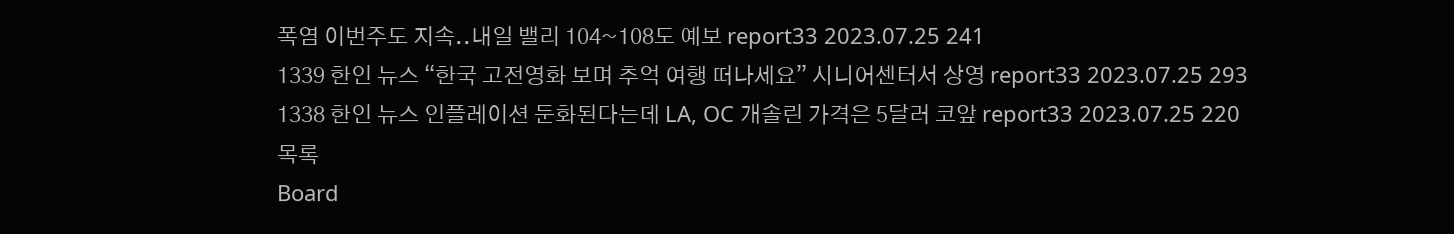폭염 이번주도 지속..내일 밸리 104~108도 예보 report33 2023.07.25 241
1339 한인 뉴스 “한국 고전영화 보며 추억 여행 떠나세요” 시니어센터서 상영 report33 2023.07.25 293
1338 한인 뉴스 인플레이션 둔화된다는데 LA, OC 개솔린 가격은 5달러 코앞 report33 2023.07.25 220
목록
Board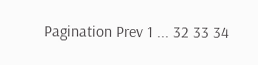Pagination Prev 1 ... 32 33 34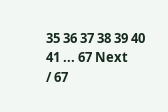35 36 37 38 39 40 41 ... 67 Next
/ 67